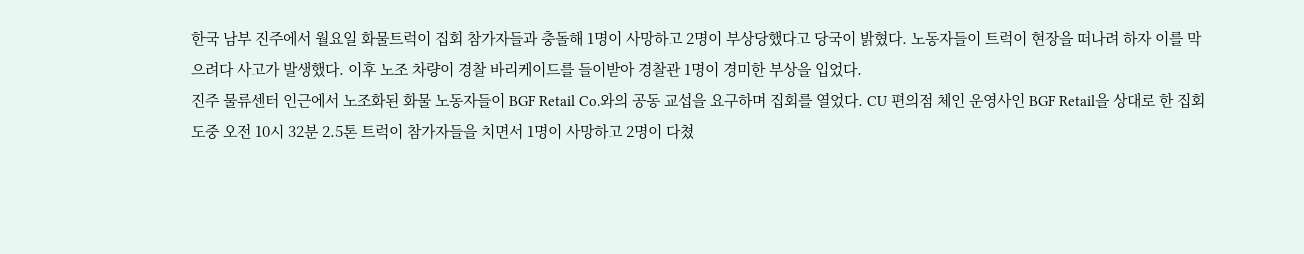한국 남부 진주에서 월요일 화물트럭이 집회 참가자들과 충돌해 1명이 사망하고 2명이 부상당했다고 당국이 밝혔다. 노동자들이 트럭이 현장을 떠나려 하자 이를 막으려다 사고가 발생했다. 이후 노조 차량이 경찰 바리케이드를 들이받아 경찰관 1명이 경미한 부상을 입었다.
진주 물류센터 인근에서 노조화된 화물 노동자들이 BGF Retail Co.와의 공동 교섭을 요구하며 집회를 열었다. CU 편의점 체인 운영사인 BGF Retail을 상대로 한 집회 도중 오전 10시 32분 2.5톤 트럭이 참가자들을 치면서 1명이 사망하고 2명이 다쳤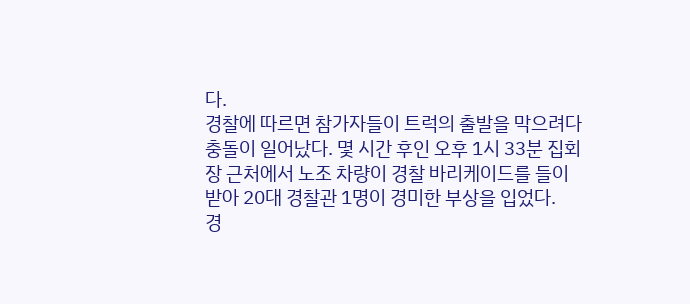다.
경찰에 따르면 참가자들이 트럭의 출발을 막으려다 충돌이 일어났다. 몇 시간 후인 오후 1시 33분 집회장 근처에서 노조 차량이 경찰 바리케이드를 들이받아 20대 경찰관 1명이 경미한 부상을 입었다.
경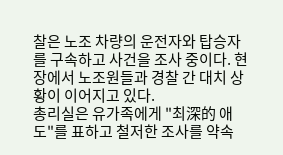찰은 노조 차량의 운전자와 탑승자를 구속하고 사건을 조사 중이다. 현장에서 노조원들과 경찰 간 대치 상황이 이어지고 있다.
총리실은 유가족에게 "최深的 애도"를 표하고 철저한 조사를 약속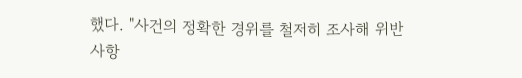했다. "사건의 정확한 경위를 철저히 조사해 위반 사항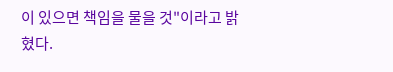이 있으면 책임을 물을 것"이라고 밝혔다.